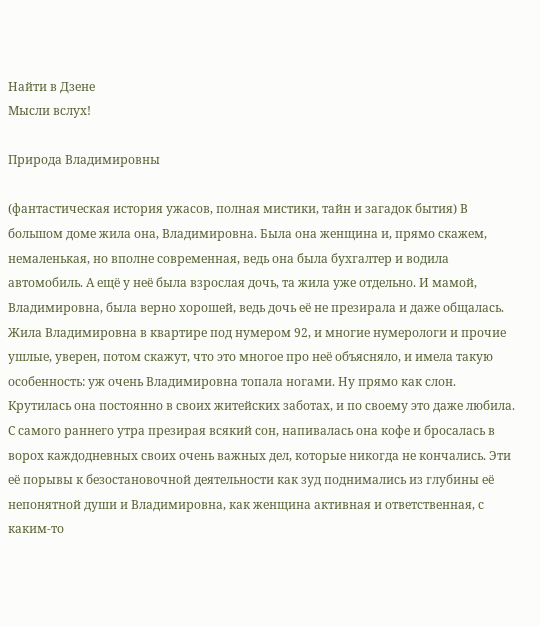Найти в Дзене
Мысли вслух!

Природа Владимировны

(фантастическая история ужасов, полная мистики, тайн и загадок бытия) В большом доме жила она, Владимировна. Была она женщина и, прямо скажем, немаленькая, но вполне современная, ведь она была бухгалтер и водила автомобиль. А ещё у неё была взрослая дочь, та жила уже отдельно. И мамой, Владимировна, была верно хорошей, ведь дочь её не презирала и даже общалась. Жила Владимировна в квартире под нумером 92, и многие нумерологи и прочие ушлые, уверен, потом скажут, что это многое про неё объясняло, и имела такую особенность: уж очень Владимировна топала ногами. Ну прямо как слон. Крутилась она постоянно в своих житейских заботах, и по своему это даже любила. С самого раннего утра презирая всякий сон, напивалась она кофе и бросалась в ворох каждодневных своих очень важных дел, которые никогда не кончались. Эти её порывы к безостановочной деятельности как зуд поднимались из глубины её непонятной души и Владимировна, как женщина активная и ответственная, с каким-то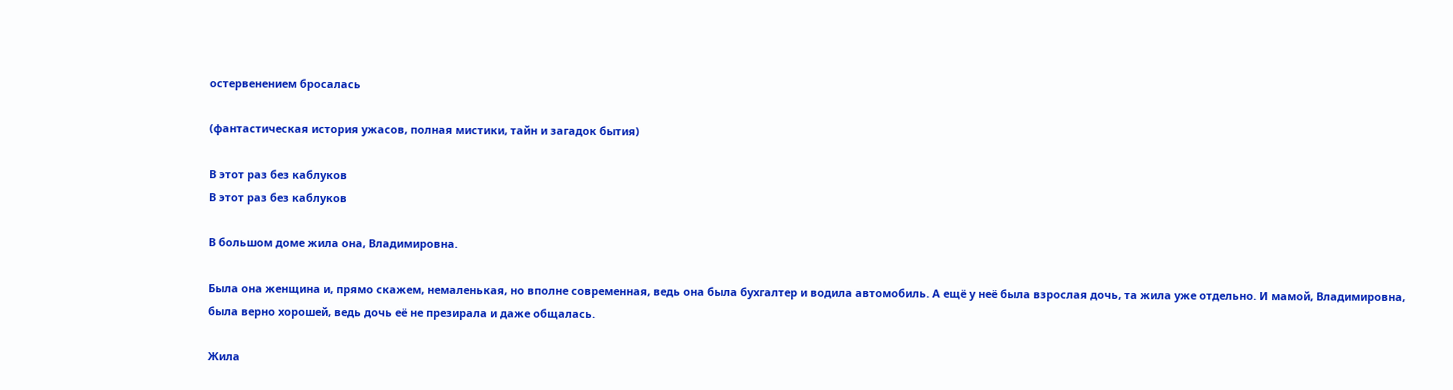остервенением бросалась

(фантастическая история ужасов, полная мистики, тайн и загадок бытия)

В этот раз без каблуков
В этот раз без каблуков

В большом доме жила она, Владимировна.

Была она женщина и, прямо скажем, немаленькая, но вполне современная, ведь она была бухгалтер и водила автомобиль. А ещё у неё была взрослая дочь, та жила уже отдельно. И мамой, Владимировна, была верно хорошей, ведь дочь её не презирала и даже общалась.

Жила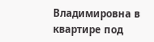Владимировна в квартире под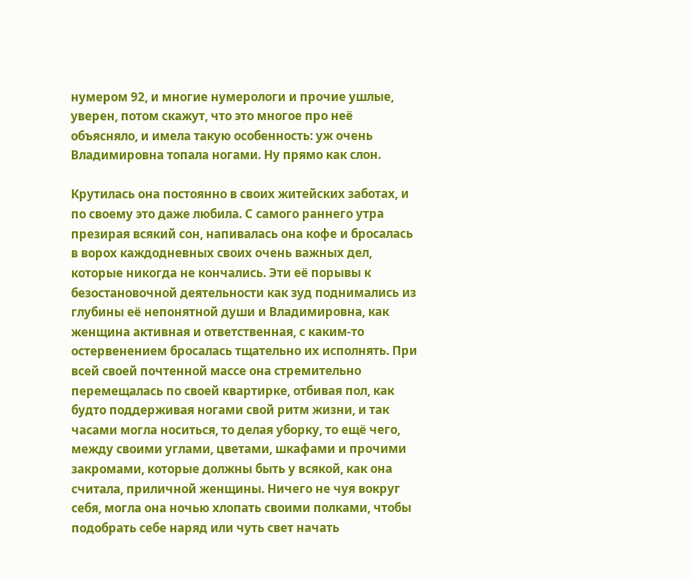нумером 92, и многие нумерологи и прочие ушлые, уверен, потом скажут, что это многое про неё объясняло, и имела такую особенность: уж очень Владимировна топала ногами. Ну прямо как слон.

Крутилась она постоянно в своих житейских заботах, и по своему это даже любила. С самого раннего утра презирая всякий сон, напивалась она кофе и бросалась в ворох каждодневных своих очень важных дел, которые никогда не кончались. Эти её порывы к безостановочной деятельности как зуд поднимались из глубины её непонятной души и Владимировна, как женщина активная и ответственная, с каким-то остервенением бросалась тщательно их исполнять. При всей своей почтенной массе она стремительно перемещалась по своей квартирке, отбивая пол, как будто поддерживая ногами свой ритм жизни, и так часами могла носиться, то делая уборку, то ещё чего, между своими углами, цветами, шкафами и прочими закромами, которые должны быть у всякой, как она считала, приличной женщины. Ничего не чуя вокруг себя, могла она ночью хлопать своими полками, чтобы подобрать себе наряд или чуть свет начать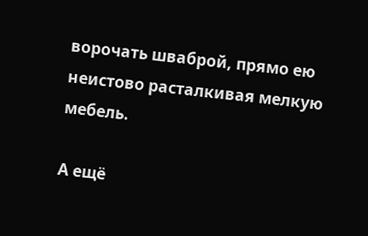ворочать шваброй, прямо ею неистово расталкивая мелкую мебель.

А ещё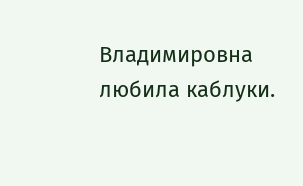Владимировна любила каблуки.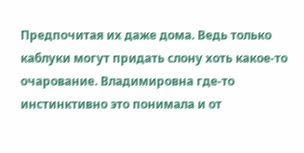Предпочитая их даже дома. Ведь только каблуки могут придать слону хоть какое-то очарование. Владимировна где-то инстинктивно это понимала и от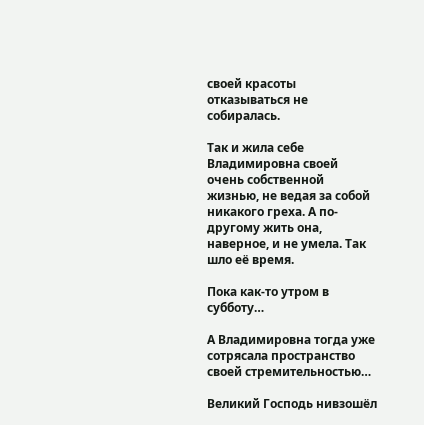своей красоты отказываться не собиралась.

Так и жила себе Владимировна своей очень собственной жизнью, не ведая за собой никакого греха. А по-другому жить она, наверное, и не умела. Так шло её время.

Пока как-то утром в субботу…

А Владимировна тогда уже сотрясала пространство своей стремительностью…

Великий Господь нивзошёл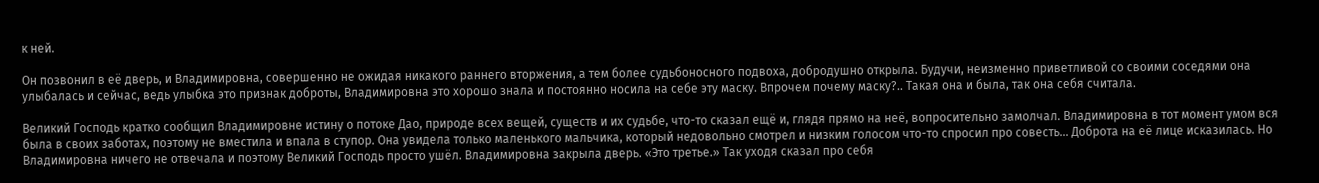к ней.

Он позвонил в её дверь, и Владимировна, совершенно не ожидая никакого раннего вторжения, а тем более судьбоносного подвоха, добродушно открыла. Будучи, неизменно приветливой со своими соседями она улыбалась и сейчас, ведь улыбка это признак доброты, Владимировна это хорошо знала и постоянно носила на себе эту маску. Впрочем почему маску?.. Такая она и была, так она себя считала.

Великий Господь кратко сообщил Владимировне истину о потоке Дао, природе всех вещей, существ и их судьбе, что-то сказал ещё и, глядя прямо на неё, вопросительно замолчал. Владимировна в тот момент умом вся была в своих заботах, поэтому не вместила и впала в ступор. Она увидела только маленького мальчика, который недовольно смотрел и низким голосом что-то спросил про совесть… Доброта на её лице исказилась. Но Владимировна ничего не отвечала и поэтому Великий Господь просто ушёл. Владимировна закрыла дверь. «Это третье.» Так уходя сказал про себя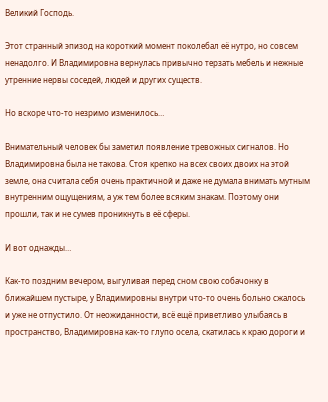Великий Господь.

Этот странный эпизод на короткий момент поколебал её нутро, но совсем ненадолго. И Владимировна вернулась привычно терзать мебель и нежные утренние нервы соседей, людей и других существ.

Но вскоре что-то незримо изменилось…

Внимательный человек бы заметил появление тревожных сигналов. Но Владимировна была не такова. Стоя крепко на всех своих двоих на этой земле, она считала себя очень практичной и даже не думала внимать мутным внутренним ощущениям, а уж тем более всяким знакам. Поэтому они прошли, так и не сумев проникнуть в её сферы.

И вот однажды…

Как-то поздним вечером, выгуливая перед сном свою собачонку в ближайшем пустыре, у Владимировны внутри что-то очень больно сжалось и уже не отпустило. От неожиданности, всё ещё приветливо улыбаясь в пространство, Владимировна как-то глупо осела, скатилась к краю дороги и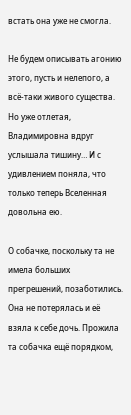встать она уже не смогла.

Не будем описывать агонию этого, пусть и нелепого, а всё-таки живого существа. Но уже отлетая, Владимировна вдруг услышала тишину… И с удивлением поняла, что только теперь Вселенная довольна ею.

О собачке, поскольку та не имела больших прегрешений, позаботились. Она не потерялась и её взяла к себе дочь. Прожила та собачка ещё порядком,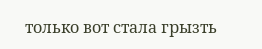только вот стала грызть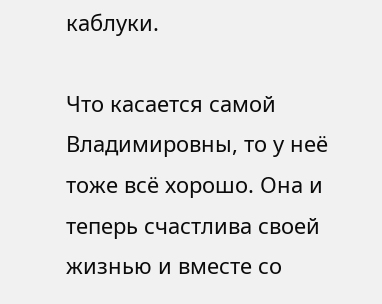каблуки.

Что касается самой Владимировны, то у неё тоже всё хорошо. Она и теперь счастлива своей жизнью и вместе со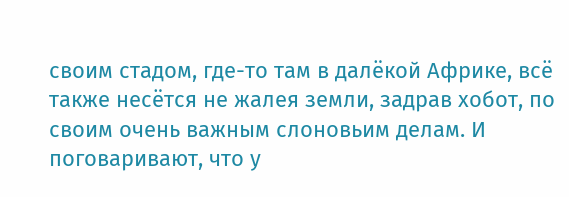своим стадом, где-то там в далёкой Африке, всё также несётся не жалея земли, задрав хобот, по своим очень важным слоновьим делам. И поговаривают, что у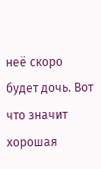неё скоро будет дочь. Вот что значит хорошая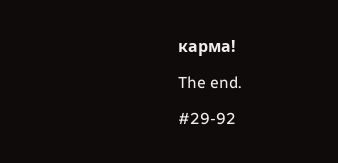карма!

The end.

#29-92